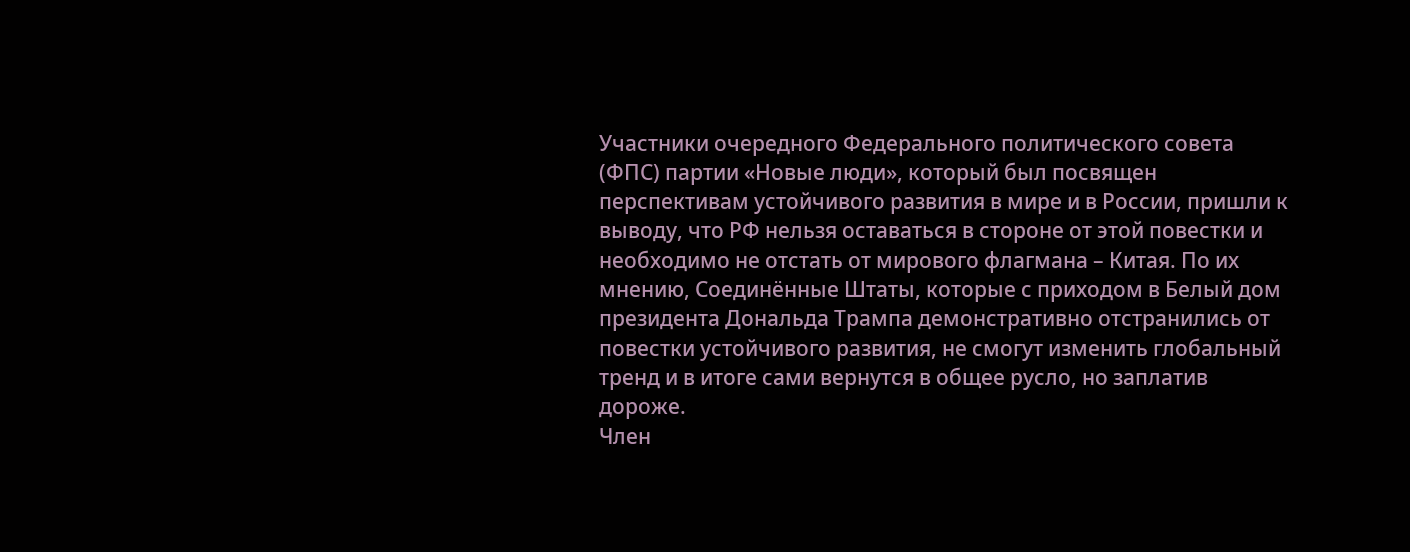Участники очередного Федерального политического совета (ФПС) партии «Новые люди», который был посвящен перспективам устойчивого развития в мире и в России, пришли к выводу, что РФ нельзя оставаться в стороне от этой повестки и необходимо не отстать от мирового флагмана – Китая. По их мнению, Соединённые Штаты, которые с приходом в Белый дом президента Дональда Трампа демонстративно отстранились от повестки устойчивого развития, не смогут изменить глобальный тренд и в итоге сами вернутся в общее русло, но заплатив дороже.
Член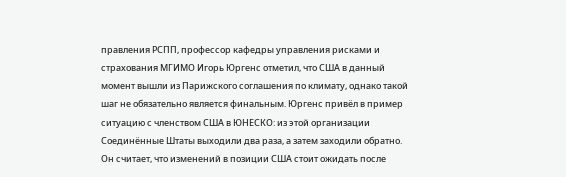правления РСПП, профессор кафедры управления рисками и страхования МГИМО Игорь Юргенс отметил, что США в данный момент вышли из Парижского соглашения по климату, однако такой шаг не обязательно является финальным. Юргенс привёл в пример ситуацию с членством США в ЮНЕСКО: из этой организации Соединённые Штаты выходили два раза, а затем заходили обратно.
Он считает, что изменений в позиции США стоит ожидать после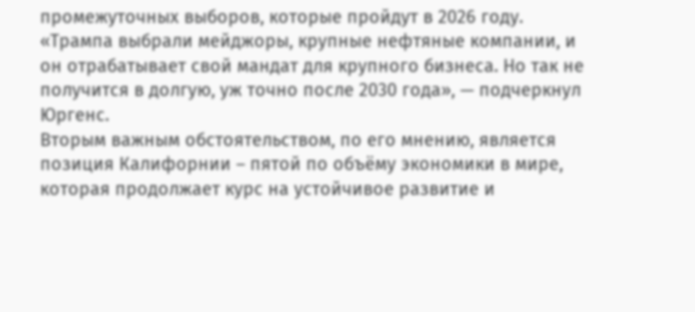промежуточных выборов, которые пройдут в 2026 году. «Трампа выбрали мейджоры, крупные нефтяные компании, и он отрабатывает свой мандат для крупного бизнеса. Но так не получится в долгую, уж точно после 2030 года», — подчеркнул Юргенс.
Вторым важным обстоятельством, по его мнению, является позиция Калифорнии – пятой по объёму экономики в мире, которая продолжает курс на устойчивое развитие и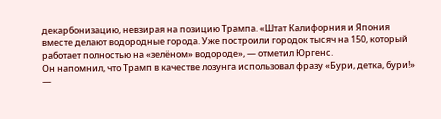декарбонизацию, невзирая на позицию Трампа. «Штат Калифорния и Япония вместе делают водородные города. Уже построили городок тысяч на 150, который работает полностью на «зелёном» водороде», — отметил Юргенс.
Он напомнил, что Трамп в качестве лозунга использовал фразу «Бури, детка, бури!» —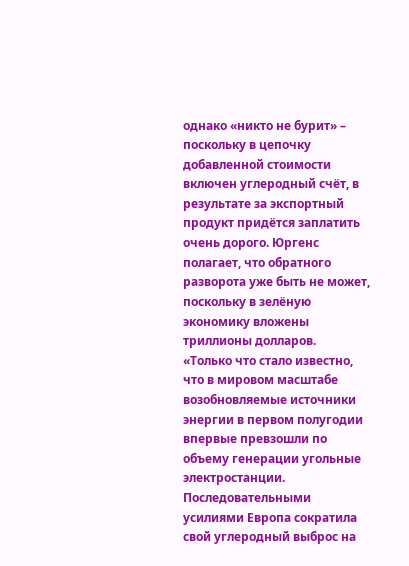однако «никто не бурит» – поскольку в цепочку добавленной стоимости включен углеродный счёт, в результате за экспортный продукт придётся заплатить очень дорого. Юргенс полагает, что обратного разворота уже быть не может, поскольку в зелёную экономику вложены триллионы долларов.
«Только что стало известно, что в мировом масштабе возобновляемые источники энергии в первом полугодии впервые превзошли по объему генерации угольные электростанции. Последовательными усилиями Европа сократила свой углеродный выброс на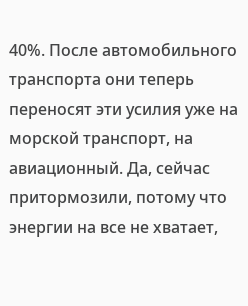40%. После автомобильного транспорта они теперь переносят эти усилия уже на морской транспорт, на авиационный. Да, сейчас притормозили, потому что энергии на все не хватает,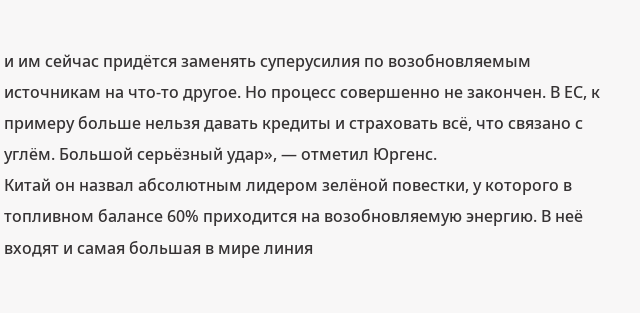и им сейчас придётся заменять суперусилия по возобновляемым источникам на что-то другое. Но процесс совершенно не закончен. В ЕС, к примеру больше нельзя давать кредиты и страховать всё, что связано с углём. Большой серьёзный удар», — отметил Юргенс.
Китай он назвал абсолютным лидером зелёной повестки, у которого в топливном балансе 60% приходится на возобновляемую энергию. В неё входят и самая большая в мире линия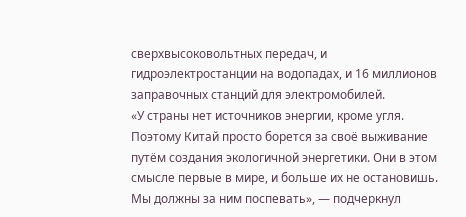сверхвысоковольтных передач, и гидроэлектростанции на водопадах, и 16 миллионов заправочных станций для электромобилей.
«У страны нет источников энергии, кроме угля. Поэтому Китай просто борется за своё выживание путём создания экологичной энергетики. Они в этом смысле первые в мире, и больше их не остановишь. Мы должны за ним поспевать», — подчеркнул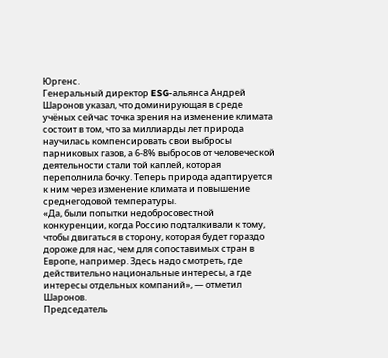Юргенс.
Генеральный директор ESG-альянса Андрей Шаронов указал, что доминирующая в среде учёных сейчас точка зрения на изменение климата состоит в том, что за миллиарды лет природа научилась компенсировать свои выбросы парниковых газов, а 6-8% выбросов от человеческой деятельности стали той каплей, которая переполнила бочку. Теперь природа адаптируется к ним через изменение климата и повышение среднегодовой температуры.
«Да, были попытки недобросовестной конкуренции, когда Россию подталкивали к тому, чтобы двигаться в сторону, которая будет гораздо дороже для нас, чем для сопоставимых стран в Европе, например. Здесь надо смотреть, где действительно национальные интересы, а где интересы отдельных компаний», — отметил Шаронов.
Председатель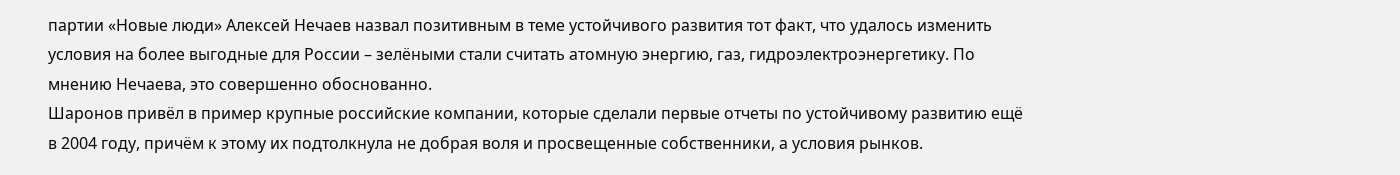партии «Новые люди» Алексей Нечаев назвал позитивным в теме устойчивого развития тот факт, что удалось изменить условия на более выгодные для России – зелёными стали считать атомную энергию, газ, гидроэлектроэнергетику. По мнению Нечаева, это совершенно обоснованно.
Шаронов привёл в пример крупные российские компании, которые сделали первые отчеты по устойчивому развитию ещё в 2004 году, причём к этому их подтолкнула не добрая воля и просвещенные собственники, а условия рынков.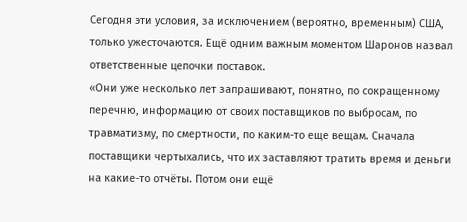Сегодня эти условия, за исключением (вероятно, временным) США, только ужесточаются. Ещё одним важным моментом Шаронов назвал ответственные цепочки поставок.
«Они уже несколько лет запрашивают, понятно, по сокращенному перечню, информацию от своих поставщиков по выбросам, по травматизму, по смертности, по каким-то еще вещам. Сначала поставщики чертыхались, что их заставляют тратить время и деньги на какие-то отчёты. Потом они ещё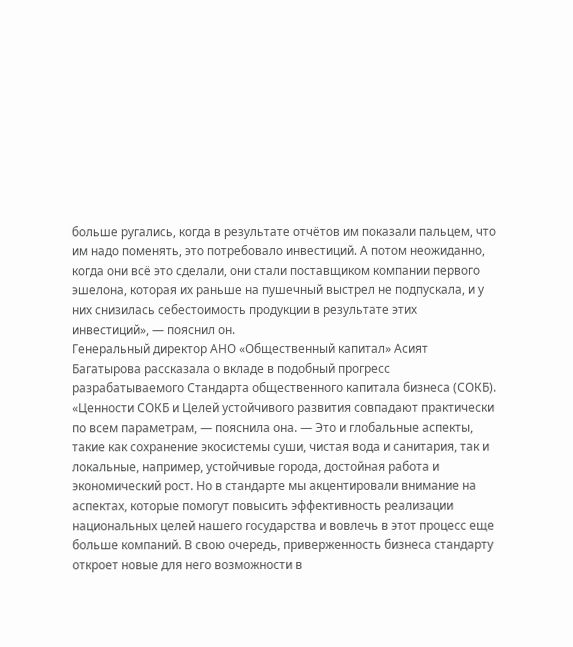больше ругались, когда в результате отчётов им показали пальцем, что им надо поменять, это потребовало инвестиций. А потом неожиданно, когда они всё это сделали, они стали поставщиком компании первого эшелона, которая их раньше на пушечный выстрел не подпускала, и у них снизилась себестоимость продукции в результате этих инвестиций», — пояснил он.
Генеральный директор АНО «Общественный капитал» Асият Багатырова рассказала о вкладе в подобный прогресс разрабатываемого Стандарта общественного капитала бизнеса (СОКБ). «Ценности СОКБ и Целей устойчивого развития совпадают практически по всем параметрам, — пояснила она. — Это и глобальные аспекты, такие как сохранение экосистемы суши, чистая вода и санитария, так и локальные, например, устойчивые города, достойная работа и экономический рост. Но в стандарте мы акцентировали внимание на аспектах, которые помогут повысить эффективность реализации национальных целей нашего государства и вовлечь в этот процесс еще больше компаний. В свою очередь, приверженность бизнеса стандарту откроет новые для него возможности в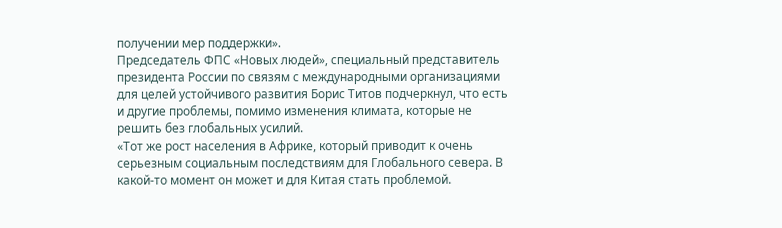получении мер поддержки».
Председатель ФПС «Новых людей», специальный представитель президента России по связям с международными организациями для целей устойчивого развития Борис Титов подчеркнул, что есть и другие проблемы, помимо изменения климата, которые не решить без глобальных усилий.
«Тот же рост населения в Африке, который приводит к очень серьезным социальным последствиям для Глобального севера. В какой-то момент он может и для Китая стать проблемой.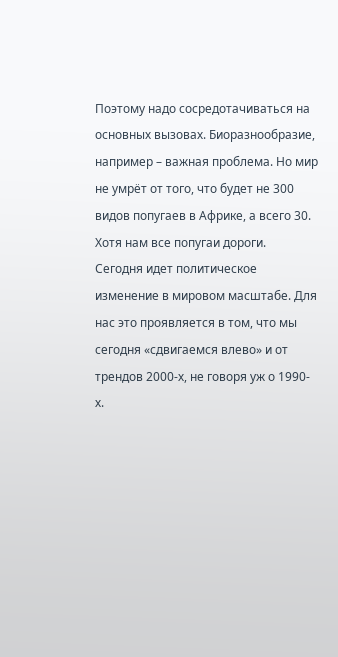Поэтому надо сосредотачиваться на основных вызовах. Биоразнообразие, например – важная проблема. Но мир не умрёт от того, что будет не 300 видов попугаев в Африке, а всего 30. Хотя нам все попугаи дороги.
Сегодня идет политическое изменение в мировом масштабе. Для нас это проявляется в том, что мы сегодня «сдвигаемся влево» и от трендов 2000-х, не говоря уж о 1990-х.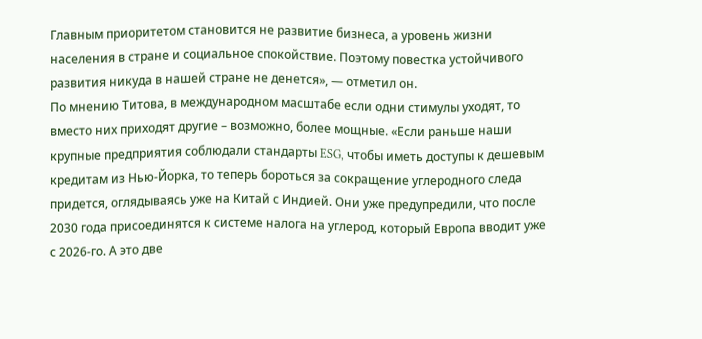Главным приоритетом становится не развитие бизнеса, а уровень жизни населения в стране и социальное спокойствие. Поэтому повестка устойчивого развития никуда в нашей стране не денется», — отметил он.
По мнению Титова, в международном масштабе если одни стимулы уходят, то вместо них приходят другие – возможно, более мощные. «Если раньше наши крупные предприятия соблюдали стандарты ESG, чтобы иметь доступы к дешевым кредитам из Нью-Йорка, то теперь бороться за сокращение углеродного следа придется, оглядываясь уже на Китай с Индией. Они уже предупредили, что после 2030 года присоединятся к системе налога на углерод, который Европа вводит уже с 2026-го. А это две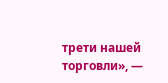трети нашей торговли», —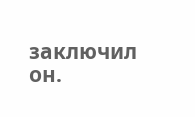заключил он.